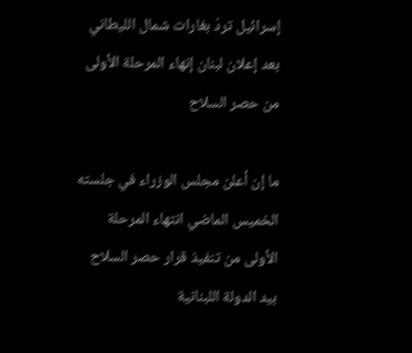إسرائيل تردّ بغارات شمال الليطاني بعد إعلان لبنان إنهاء المرحلة الأولى من حصر السلاح

ما إن أعلن مجلس الوزراء في جلسته الخميس الماضي انتهاء المرحلة الأولى من تنفيذ قرار حصر السلاح بيد الدولة اللبنانية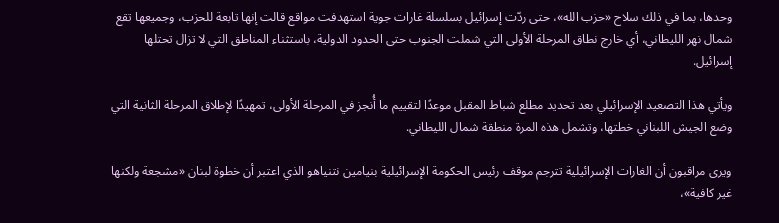وحدها، بما في ذلك سلاح «حزب الله»، حتى ردّت إسرائيل بسلسلة غارات جوية استهدفت مواقع قالت إنها تابعة للحزب، وجميعها تقع شمال نهر الليطاني، أي خارج نطاق المرحلة الأولى التي شملت الجنوب حتى الحدود الدولية، باستثناء المناطق التي لا تزال تحتلها إسرائيل.

ويأتي هذا التصعيد الإسرائيلي بعد تحديد مطلع شباط المقبل موعدًا لتقييم ما أُنجز في المرحلة الأولى، تمهيدًا لإطلاق المرحلة الثانية التي وضع الجيش اللبناني خطتها، وتشمل هذه المرة منطقة شمال الليطاني.

ويرى مراقبون أن الغارات الإسرائيلية تترجم موقف رئيس الحكومة الإسرائيلية بنيامين نتنياهو الذي اعتبر أن خطوة لبنان «مشجعة ولكنها غير كافية»،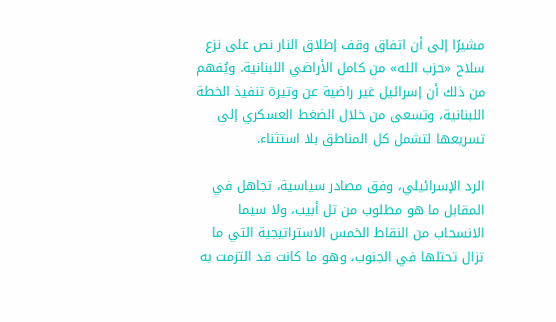مشيرًا إلى أن اتفاق وقف إطلاق النار نص على نزع سلاح «حزب الله» من كامل الأراضي اللبنانية. ويُفهم من ذلك أن إسرائيل غير راضية عن وتيرة تنفيذ الخطة اللبنانية، وتسعى من خلال الضغط العسكري إلى تسريعها لتشمل كل المناطق بلا استثناء.

الرد الإسرائيلي، وفق مصادر سياسية، تجاهل في المقابل ما هو مطلوب من تل أبيب، ولا سيما الانسحاب من النقاط الخمس الاستراتيجية التي ما تزال تحتلها في الجنوب، وهو ما كانت قد التزمت به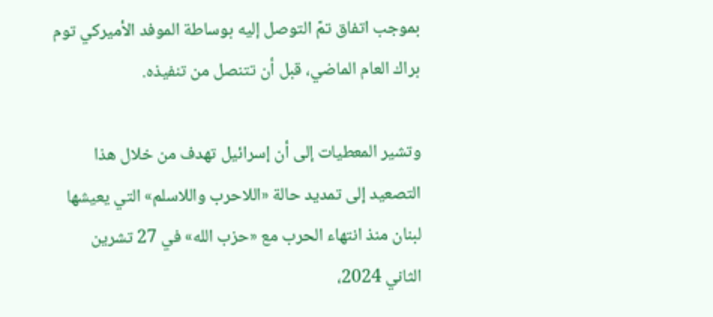بموجب اتفاق تمّ التوصل إليه بوساطة الموفد الأميركي توم براك العام الماضي، قبل أن تتنصل من تنفيذه.

وتشير المعطيات إلى أن إسرائيل تهدف من خلال هذا التصعيد إلى تمديد حالة «اللاحرب واللاسلم» التي يعيشها لبنان منذ انتهاء الحرب مع «حزب الله» في 27 تشرين الثاني 2024،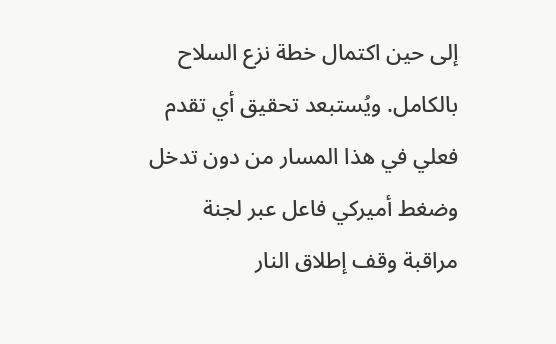إلى حين اكتمال خطة نزع السلاح بالكامل. ويُستبعد تحقيق أي تقدم فعلي في هذا المسار من دون تدخل وضغط أميركي فاعل عبر لجنة مراقبة وقف إطلاق النار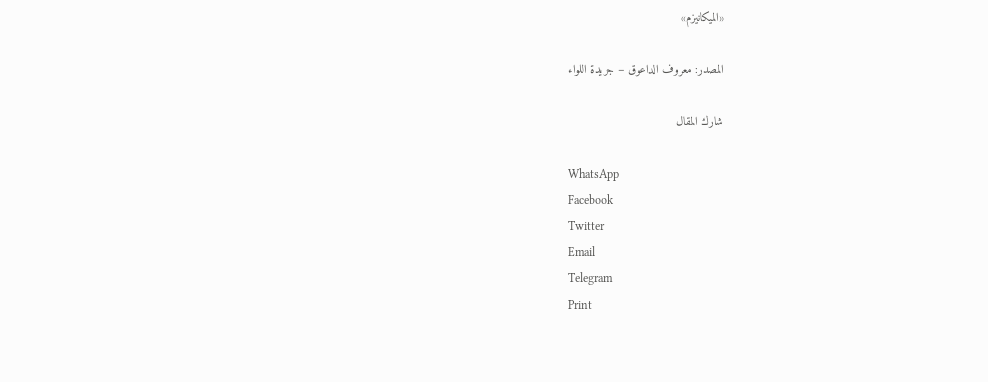«الميكانيزم»

المصدر: معروف الداعوق – جريدة اللواء

شارك المقال

WhatsApp
Facebook
Twitter
Email
Telegram
Print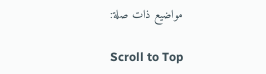مواضيع ذات صلة:

Scroll to Top